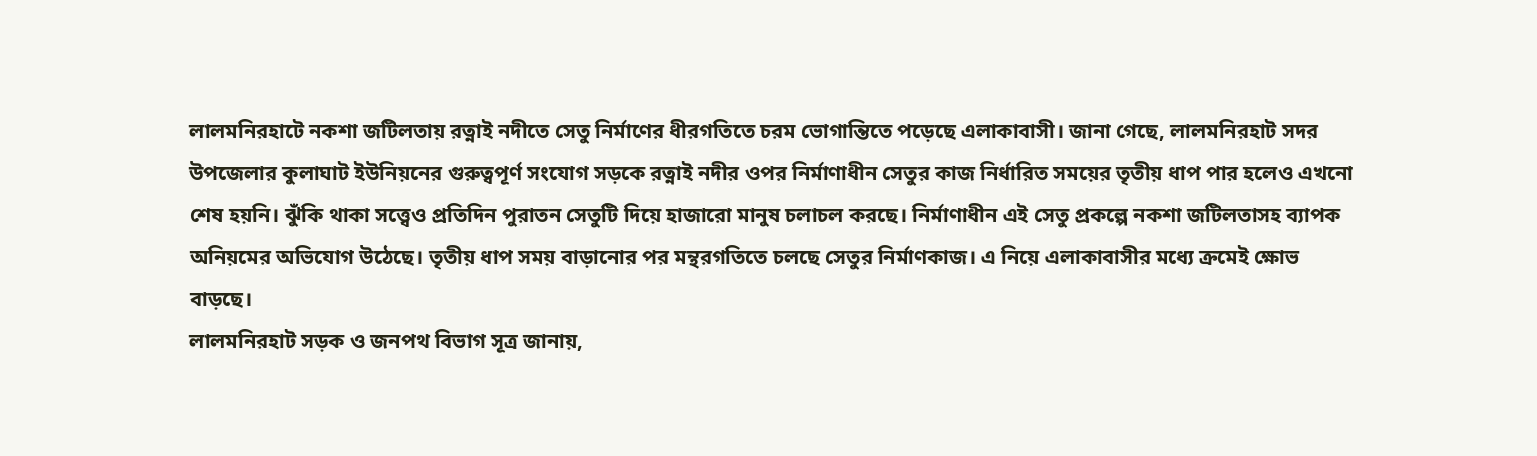লালমনিরহাটে নকশা জটিলতায় রত্নাই নদীতে সেতু নির্মাণের ধীরগতিতে চরম ভোগান্তিতে পড়েছে এলাকাবাসী। জানা গেছে, লালমনিরহাট সদর উপজেলার কুলাঘাট ইউনিয়নের গুরুত্বপূর্ণ সংযোগ সড়কে রত্নাই নদীর ওপর নির্মাণাধীন সেতুর কাজ নির্ধারিত সময়ের তৃতীয় ধাপ পার হলেও এখনো শেষ হয়নি। ঝুঁকি থাকা সত্ত্বেও প্রতিদিন পুরাতন সেতুটি দিয়ে হাজারো মানুষ চলাচল করছে। নির্মাণাধীন এই সেতু প্রকল্পে নকশা জটিলতাসহ ব্যাপক অনিয়মের অভিযোগ উঠেছে। তৃতীয় ধাপ সময় বাড়ানোর পর মন্থরগতিতে চলছে সেতুর নির্মাণকাজ। এ নিয়ে এলাকাবাসীর মধ্যে ক্রমেই ক্ষোভ বাড়ছে।
লালমনিরহাট সড়ক ও জনপথ বিভাগ সূত্র জানায়,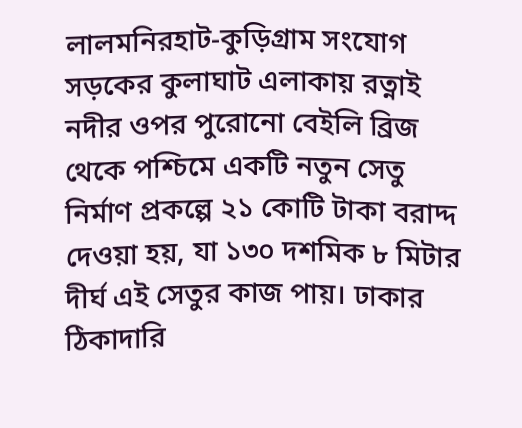লালমনিরহাট-কুড়িগ্রাম সংযোগ সড়কের কুলাঘাট এলাকায় রত্নাই নদীর ওপর পুরোনো বেইলি ব্রিজ থেকে পশ্চিমে একটি নতুন সেতু নির্মাণ প্রকল্পে ২১ কোটি টাকা বরাদ্দ দেওয়া হয়, যা ১৩০ দশমিক ৮ মিটার দীর্ঘ এই সেতুর কাজ পায়। ঢাকার ঠিকাদারি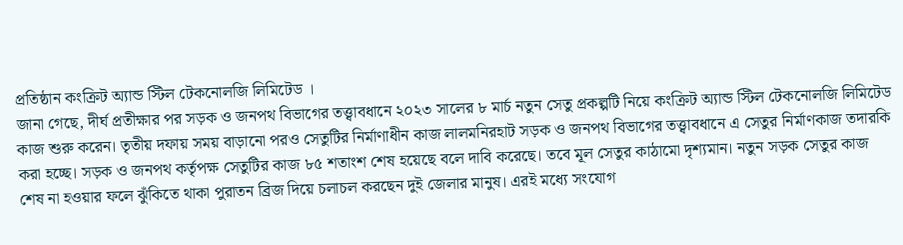প্রতিষ্ঠান কংক্রিট অ্যান্ড স্টিল টেকনোলজি লিমিটেড ।
জানা গেছে, দীর্ঘ প্রতীক্ষার পর সড়ক ও জনপথ বিভাগের তত্ত্বাবধানে ২০২৩ সালের ৮ মার্চ নতুন সেতু প্রকল্পটি নিয়ে কংক্রিট অ্যান্ড স্টিল টেকনোলজি লিমিটেড কাজ শুরু করেন। তৃতীয় দফায় সময় বাড়ানো পরও সেতুটির নির্মাণাধীন কাজ লালমনিরহাট সড়ক ও জনপথ বিভাগের তত্ত্বাবধানে এ সেতুর নির্মাণকাজ তদারকি করা হচ্ছে। সড়ক ও জনপথ কর্তৃপক্ষ সেতুটির কাজ ৮৫ শতাংশ শেষ হয়েছে বলে দাবি করেছে। তবে মূল সেতুর কাঠামো দৃশ্যমান। নতুন সড়ক সেতুর কাজ শেষ না হওয়ার ফলে ঝুঁকিতে থাকা পুরাতন ব্রিজ দিয়ে চলাচল করছেন দুই জেলার মানুষ। এরই মধ্যে সংযোগ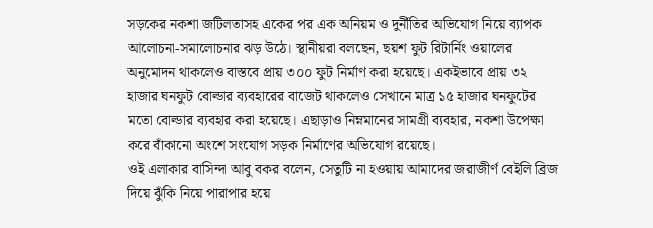সড়কের নকশা জটিলতাসহ একের পর এক অনিয়ম ও দুর্নীতির অভিযোগ নিয়ে ব্যাপক আলোচনা-সমালোচনার ঝড় উঠে। স্থানীয়রা বলছেন, ছয়শ ফুট রিটার্নিং ওয়ালের অনুমোদন থাকলেও বাস্তবে প্রায় ৩০০ ফুট নির্মাণ করা হয়েছে। একইভাবে প্রায় ৩২ হাজার ঘনফুট বোল্ডার ব্যবহারের বাজেট থাকলেও সেখানে মাত্র ১৫ হাজার ঘনফুটের মতো বোল্ডার ব্যবহার করা হয়েছে। এছাড়াও নিম্নমানের সামগ্রী ব্যবহার, নকশা উপেক্ষা করে বাঁকানো অংশে সংযোগ সড়ক নির্মাণের অভিযোগ রয়েছে।
ওই এলাকার বাসিন্দা আবু বকর বলেন, সেতুটি না হওয়ায় আমাদের জরাজীর্ণ বেইলি ব্রিজ দিয়ে ঝুঁকি নিয়ে পারাপার হয়ে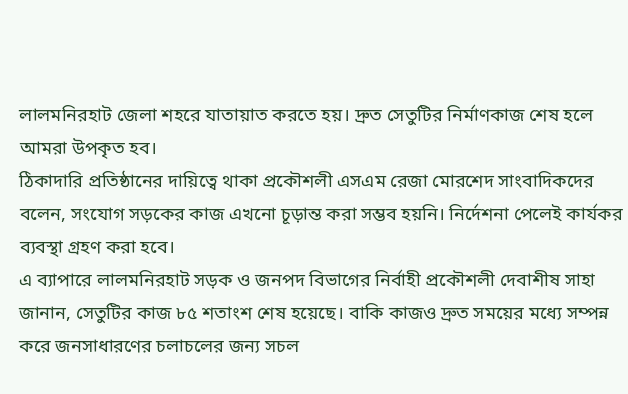লালমনিরহাট জেলা শহরে যাতায়াত করতে হয়। দ্রুত সেতুটির নির্মাণকাজ শেষ হলে আমরা উপকৃত হব।
ঠিকাদারি প্রতিষ্ঠানের দায়িত্বে থাকা প্রকৌশলী এসএম রেজা মোরশেদ সাংবাদিকদের বলেন, সংযোগ সড়কের কাজ এখনো চূড়ান্ত করা সম্ভব হয়নি। নির্দেশনা পেলেই কার্যকর ব্যবস্থা গ্রহণ করা হবে।
এ ব্যাপারে লালমনিরহাট সড়ক ও জনপদ বিভাগের নির্বাহী প্রকৌশলী দেবাশীষ সাহা জানান, সেতুটির কাজ ৮৫ শতাংশ শেষ হয়েছে। বাকি কাজও দ্রুত সময়ের মধ্যে সম্পন্ন করে জনসাধারণের চলাচলের জন্য সচল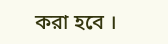করা হবে ।